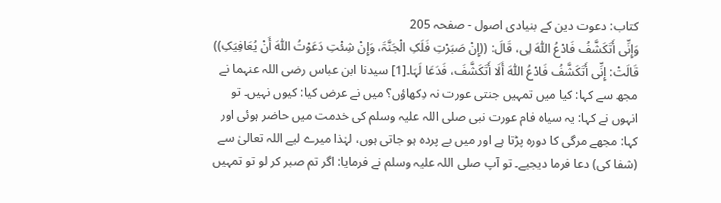کتاب: دعوت دین کے بنیادی اصول - صفحہ 205
وَإِنِّی أَتَکَشَّفُ فَادْعُ اللّٰہَ لِی، قَالَ: ((إِنْ صَبَرْتِ فَلَکِ الْجَنَّۃَ، وَإِنْ شِئْتِ دَعَوْتُ اللّٰہَ أَنْ یُعَافِیَکِ)) قَالَتْ: إِنِّی أَتَکَشَّفُ فَادْعُ اللّٰہَ أَلَا أَتَکَشَّفَ، فَدَعَا لَہَا۔[1] سیدنا ابن عباس رضی اللہ عنہما نے مجھ سے کہا: کیا میں تمہیں جنتی عورت نہ دِکھاؤں؟ میں نے عرض کیا: کیوں نہیں۔ تو انہوں نے کہا: یہ سیاہ فام عورت نبی صلی اللہ علیہ وسلم کی خدمت میں حاضر ہوئی اور کہا: مجھے مرگی کا دورہ پڑتا ہے اور میں بے پردہ ہو جاتی ہوں، لہٰذا میرے لیے اللہ تعالیٰ سے (شفا کی) دعا فرما دیجیے۔ تو آپ صلی اللہ علیہ وسلم نے فرمایا: اگر تم صبر کر لو تو تمہیں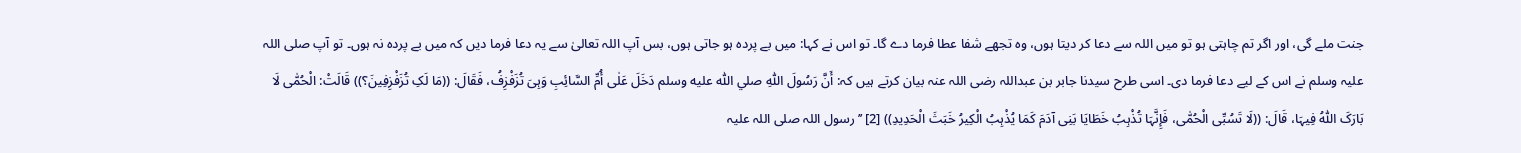جنت ملے گی، اور اگر تم چاہتی ہو تو میں اللہ سے دعا کر دیتا ہوں، وہ تجھے شفا عطا فرما دے گا۔ تو اس نے کہا: میں بے پردہ ہو جاتی ہوں، بس آپ اللہ تعالیٰ سے یہ دعا فرما دیں کہ میں بے پردہ نہ ہوں۔ تو آپ صلی اللہ علیہ وسلم نے اس کے لیے دعا فرما دی۔ اسی طرح سیدنا جابر بن عبداللہ رضی اللہ عنہ بیان کرتے ہیں کہ: أَنَّ رَسُولَ اللّٰہِ صلي اللّٰه عليه وسلم دَخَلَ عَلٰی أُمِّ السَّائِبِ وَہِیَ تُزَفْزِفُ، فَقَالَ: ((مَا لَکِ تُزَفْزِفِینَ؟)) قَالَتْ: الْحُمّٰی لَا بَارَکَ اللّٰہُ فِیہَا، قَالَ: ((لَا تَسُبِّی الْحُمّٰی، فَإِنَّہَا تُذْہِبُ خَطَایَا بَنِی آدَمَ کَمَا یُذْہِبُ الْکِیرُ خَبَثَ الْحَدِیدِ)) [2] ’’رسول اللہ صلی اللہ علیہ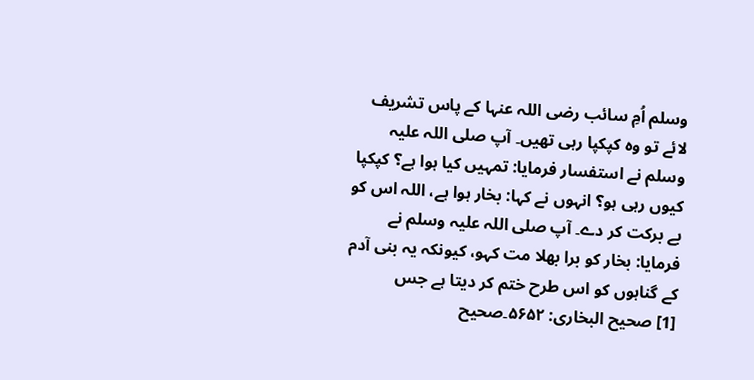وسلم اُمِ سائب رضی اللہ عنہا کے پاس تشریف لائے تو وہ کپکپا رہی تھیں۔ آپ صلی اللہ علیہ وسلم نے استفسار فرمایا: تمہیں کیا ہوا ہے؟ کپکپا کیوں رہی ہو؟ انہوں نے کہا: بخار ہوا ہے، اللہ اس کو بے برکت کر دے۔ آپ صلی اللہ علیہ وسلم نے فرمایا: بخار کو برا بھلا مت کہو، کیونکہ یہ بنی آدم کے گناہوں کو اس طرح ختم کر دیتا ہے جس
[1] صحیح البخاری: ۵۶۵۲۔صحیح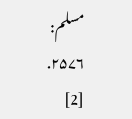مسلم: ۲۵۷۶. [2]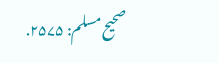صحیح مسلم: ۲۵۷۵.